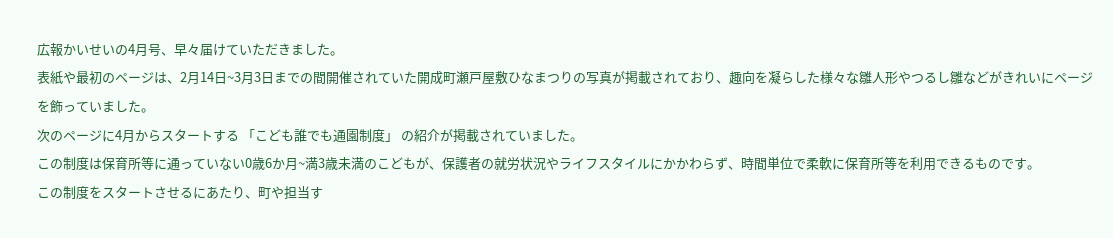広報かいせいの4月号、早々届けていただきました。
表紙や最初のページは、2月14日~3月3日までの間開催されていた開成町瀬戸屋敷ひなまつりの写真が掲載されており、趣向を凝らした様々な雛人形やつるし雛などがきれいにページを飾っていました。
次のページに4月からスタートする 「こども誰でも通園制度」 の紹介が掲載されていました。
この制度は保育所等に通っていない0歳6か月~満3歳未満のこどもが、保護者の就労状況やライフスタイルにかかわらず、時間単位で柔軟に保育所等を利用できるものです。
この制度をスタートさせるにあたり、町や担当す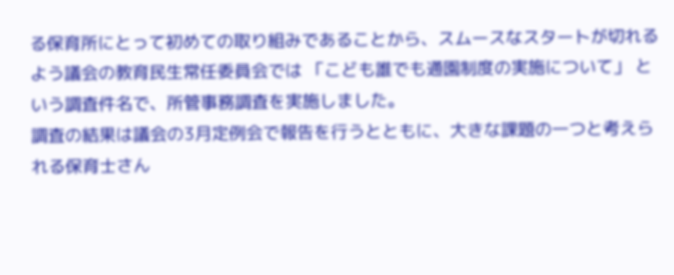る保育所にとって初めての取り組みであることから、スムースなスタートが切れるよう議会の教育民生常任委員会では 「こども誰でも通園制度の実施について」 という調査件名で、所管事務調査を実施しました。
調査の結果は議会の3月定例会で報告を行うとともに、大きな課題の一つと考えられる保育士さん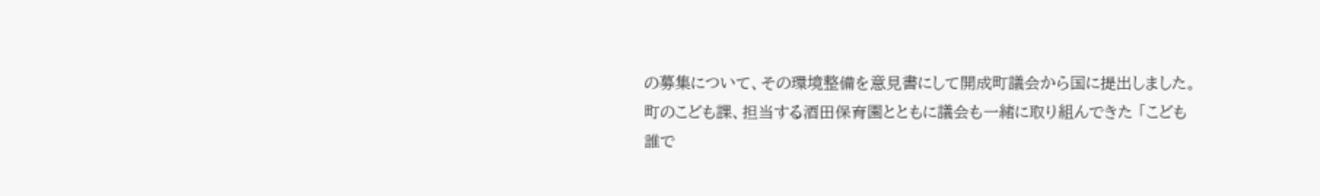の募集について、その環境整備を意見書にして開成町議会から国に提出しました。
町のこども課、担当する酒田保育園とともに議会も一緒に取り組んできた 「こども誰で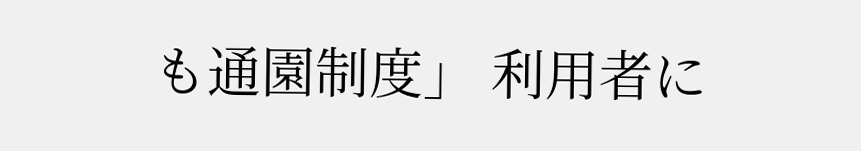も通園制度」 利用者に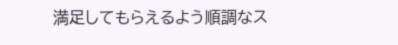満足してもらえるよう順調なス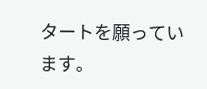タートを願っています。